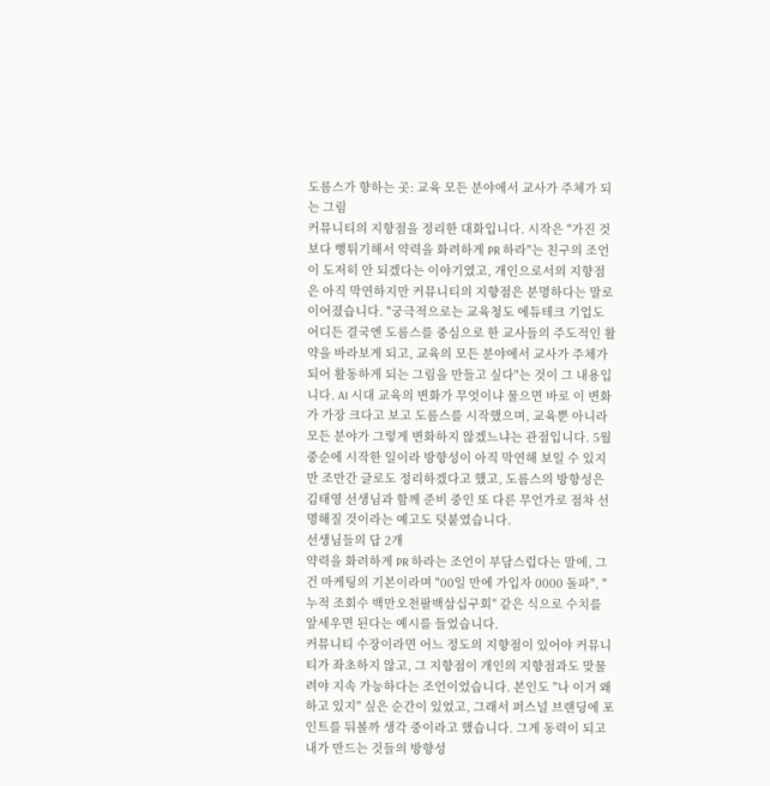도름스가 향하는 곳: 교육 모든 분야에서 교사가 주체가 되는 그림
커뮤니티의 지향점을 정리한 대화입니다. 시작은 "가진 것보다 뻥튀기해서 약력을 화려하게 PR 하라"는 친구의 조언이 도저히 안 되겠다는 이야기였고, 개인으로서의 지향점은 아직 막연하지만 커뮤니티의 지향점은 분명하다는 말로 이어졌습니다. "궁극적으로는 교육청도 에듀테크 기업도 어디든 결국엔 도름스를 중심으로 한 교사들의 주도적인 활약을 바라보게 되고, 교육의 모든 분야에서 교사가 주체가 되어 활동하게 되는 그림을 만들고 싶다"는 것이 그 내용입니다. AI 시대 교육의 변화가 무엇이냐 물으면 바로 이 변화가 가장 크다고 보고 도름스를 시작했으며, 교육뿐 아니라 모든 분야가 그렇게 변화하지 않겠느냐는 관점입니다. 5월 중순에 시작한 일이라 방향성이 아직 막연해 보일 수 있지만 조만간 글로도 정리하겠다고 했고, 도름스의 방향성은 김태영 선생님과 함께 준비 중인 또 다른 무언가로 점차 선명해질 것이라는 예고도 덧붙였습니다.
선생님들의 답 2개
약력을 화려하게 PR 하라는 조언이 부담스럽다는 말에, 그건 마케팅의 기본이라며 "00일 만에 가입자 0000 돌파", "누적 조회수 백만오천팔백삼십구회" 같은 식으로 수치를 앞세우면 된다는 예시를 들었습니다.
커뮤니티 수장이라면 어느 정도의 지향점이 있어야 커뮤니티가 좌초하지 않고, 그 지향점이 개인의 지향점과도 맞물려야 지속 가능하다는 조언이었습니다. 본인도 "나 이거 왜 하고 있지" 싶은 순간이 있었고, 그래서 퍼스널 브랜딩에 포인트를 둬볼까 생각 중이라고 했습니다. 그게 동력이 되고 내가 만드는 것들의 방향성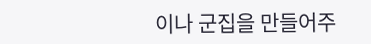이나 군집을 만들어주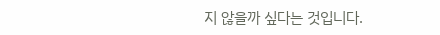지 않을까 싶다는 것입니다.